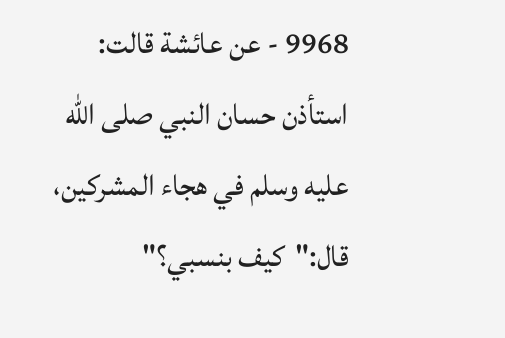9968 - عن عائشة قالت: استأذن حسان النبي صلى الله عليه وسلم في هجاء المشركين، قال:"كيف بنسبي؟"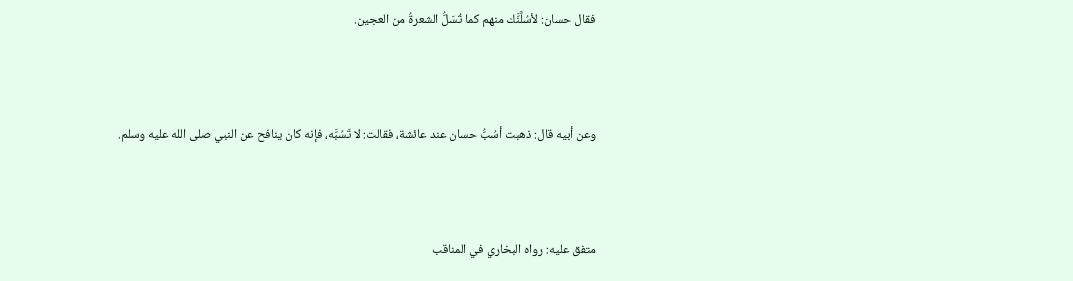فقال حسان: لأسُلَّنَّك منهم كما تُسَلُّ الشعرةُ من العجين.



وعن أبيه قال: ذهبت أسُبُّ حسان عند عائشة، فقالت: لا تَسُبَّه، فإنه كان ينافح عن النبي صلى الله عليه وسلم.



متفق عليه: رواه البخاري في المناقب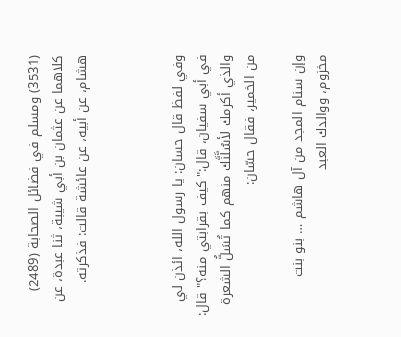(3531) ومسلم في فضائل الصحابة (2489) كلاهما عن عثمان بن أبي شيبة، ثنا عبدة، عن هشام، عن أبيه، عن عائشة قالت: فذكرته.



وفي لفظ قال حسان: يا رسول الله، ائذن لي في أبي سفيان، قال:"كيف بقرابتي منه؟" قال: والذي أكرمك لأسُلَّنَّك منهم كما تُسَلُّ الشعرة من الخمير، فقال حسّان:

وإن سنام المجد من آل هاشم … بنو بنت مخزوم، ووالدك العبد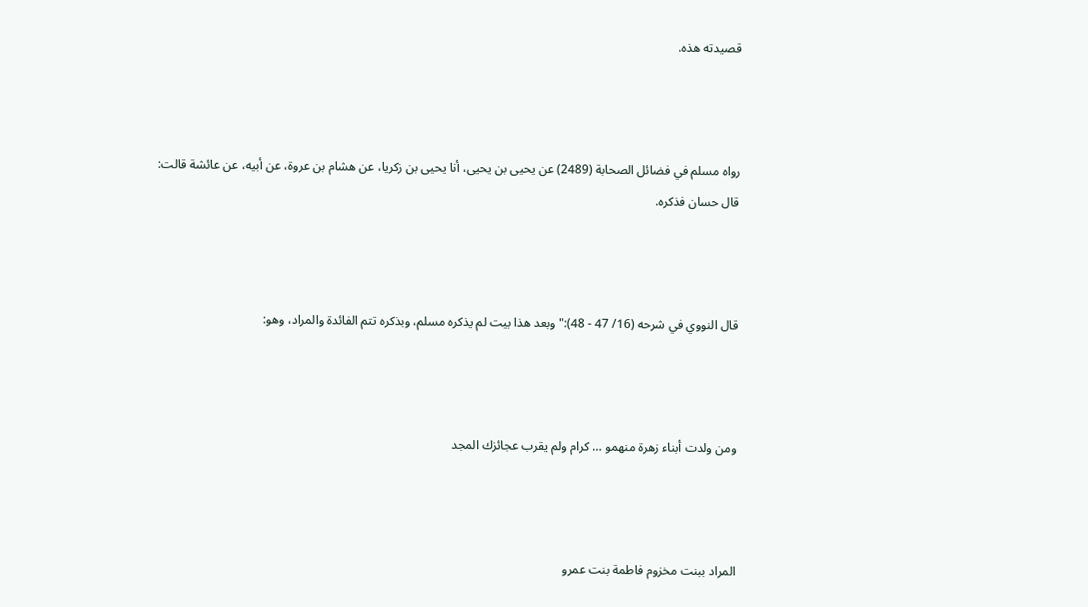قصيدته هذه.



رواه مسلم في فضائل الصحابة (2489) عن يحيى بن يحيى، أنا يحيى بن زكريا، عن هشام بن عروة، عن أبيه، عن عائشة قالت: قال حسان فذكره.



قال النووي في شرحه (16/ 47 - 48):"وبعد هذا بيت لم يذكره مسلم، وبذكره تتم الفائدة والمراد، وهو:



ومن ولدت أبناء زهرة منهمو … كرام ولم يقرب عجائزك المجد



المراد ببنت مخزوم فاطمة بنت عمرو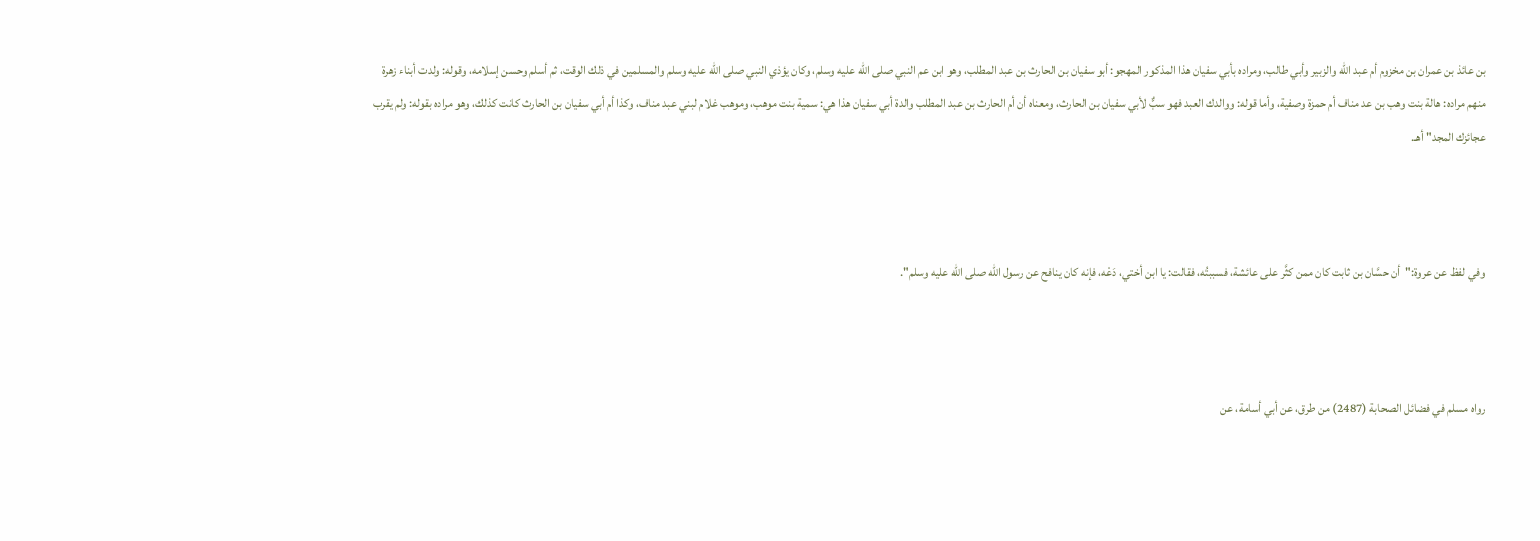بن عائذ بن عمران بن مخزوم أم عبد الله والزبير وأبي طالب، ومراده بأبي سفيان هذا المذكور المهجو: أبو سفيان بن الحارث بن عبد المطلب، وهو ابن عم النبي صلى الله عليه وسلم، وكان يؤذي النبي صلى الله عليه وسلم والمسلمين في ذلك الوقت، ثم أسلم وحسن إسلامه، وقوله: ولدت أبناء زهرة منهم مراده: هالة بنت وهب بن عد مناف أم حمزة وصفية، وأما قوله: ووالدك العبد فهو سبٌّ لأبي سفيان بن الحارث، ومعناه أن أم الحارث بن عبد المطلب والدة أبي سفيان هذا هي: سمية بنت موهب، وموهب غلام لبني عبد مناف، وكذا أم أبي سفيان بن الحارث كانت كذلك، وهو مراده بقوله: ولم يقرب عجائزك المجد" أهـ.



وفي لفظ عن عروة:"أن حسَّان بن ثابت كان ممن كثَّر على عائشة، فسببتُه، فقالت: يا ابن أختي، دَعْه، فإنه كان ينافح عن رسول الله صلى الله عليه وسلم".



رواه مسلم في فضائل الصحابة (2487) من طرق، عن أبي أسامة، عن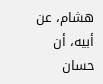هشام، عن أبيه، أن حسان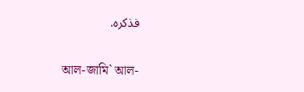فذكره.

আল-জামি` আল-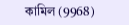কামিল (9968)